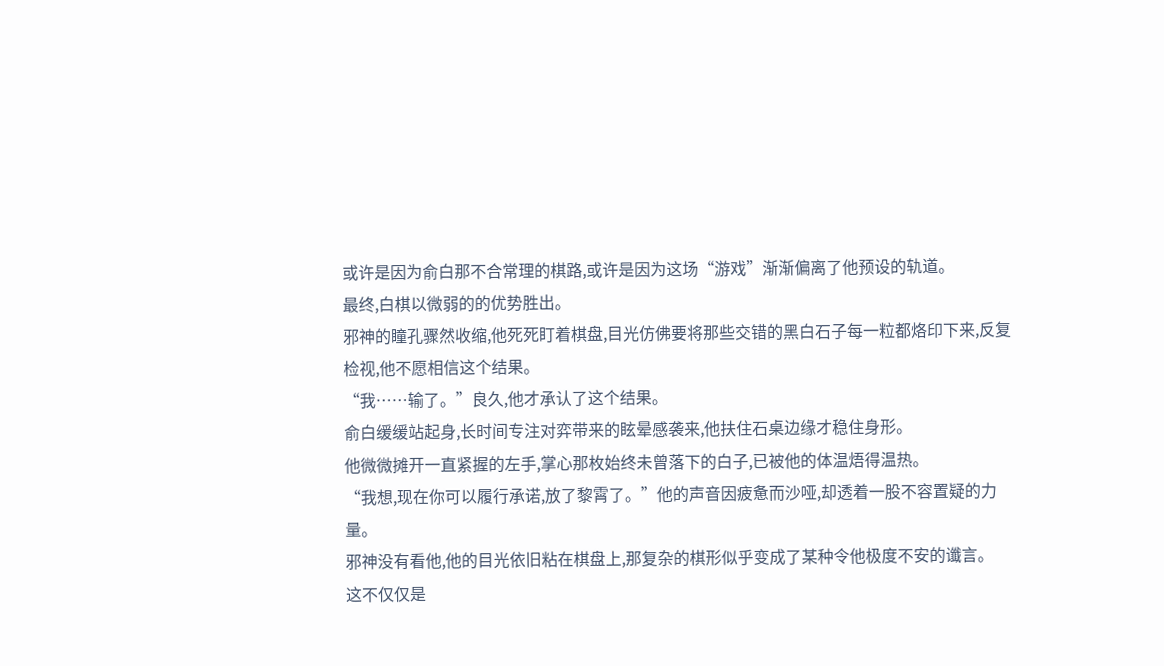或许是因为俞白那不合常理的棋路,或许是因为这场“游戏”渐渐偏离了他预设的轨道。
最终,白棋以微弱的的优势胜出。
邪神的瞳孔骤然收缩,他死死盯着棋盘,目光仿佛要将那些交错的黑白石子每一粒都烙印下来,反复检视,他不愿相信这个结果。
“我……输了。”良久,他才承认了这个结果。
俞白缓缓站起身,长时间专注对弈带来的眩晕感袭来,他扶住石桌边缘才稳住身形。
他微微摊开一直紧握的左手,掌心那枚始终未曾落下的白子,已被他的体温焐得温热。
“我想,现在你可以履行承诺,放了黎霄了。”他的声音因疲惫而沙哑,却透着一股不容置疑的力量。
邪神没有看他,他的目光依旧粘在棋盘上,那复杂的棋形似乎变成了某种令他极度不安的谶言。
这不仅仅是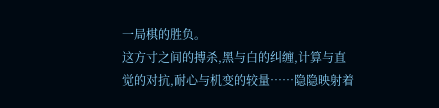一局棋的胜负。
这方寸之间的搏杀,黑与白的纠缠,计算与直觉的对抗,耐心与机变的较量……隐隐映射着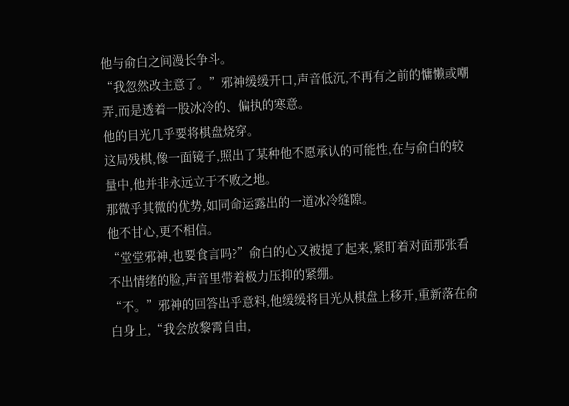他与俞白之间漫长争斗。
“我忽然改主意了。”邪神缓缓开口,声音低沉,不再有之前的慵懒或嘲弄,而是透着一股冰冷的、偏执的寒意。
他的目光几乎要将棋盘烧穿。
这局残棋,像一面镜子,照出了某种他不愿承认的可能性,在与俞白的较量中,他并非永远立于不败之地。
那微乎其微的优势,如同命运露出的一道冰冷缝隙。
他不甘心,更不相信。
“堂堂邪神,也要食言吗?”俞白的心又被提了起来,紧盯着对面那张看不出情绪的脸,声音里带着极力压抑的紧绷。
“不。”邪神的回答出乎意料,他缓缓将目光从棋盘上移开,重新落在俞白身上,“我会放黎霄自由,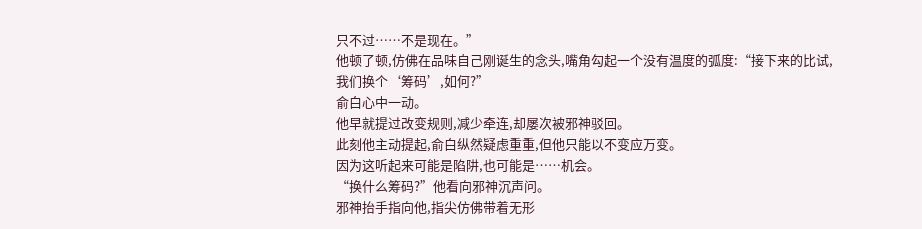只不过……不是现在。”
他顿了顿,仿佛在品味自己刚诞生的念头,嘴角勾起一个没有温度的弧度:“接下来的比试,我们换个‘筹码’,如何?”
俞白心中一动。
他早就提过改变规则,减少牵连,却屡次被邪神驳回。
此刻他主动提起,俞白纵然疑虑重重,但他只能以不变应万变。
因为这听起来可能是陷阱,也可能是……机会。
“换什么筹码?”他看向邪神沉声问。
邪神抬手指向他,指尖仿佛带着无形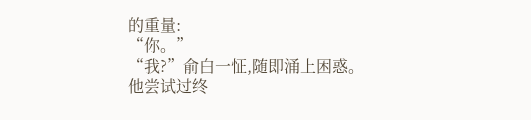的重量:
“你。”
“我?”俞白一怔,随即涌上困惑。
他尝试过终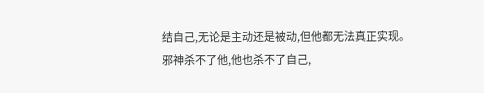结自己,无论是主动还是被动,但他都无法真正实现。
邪神杀不了他,他也杀不了自己,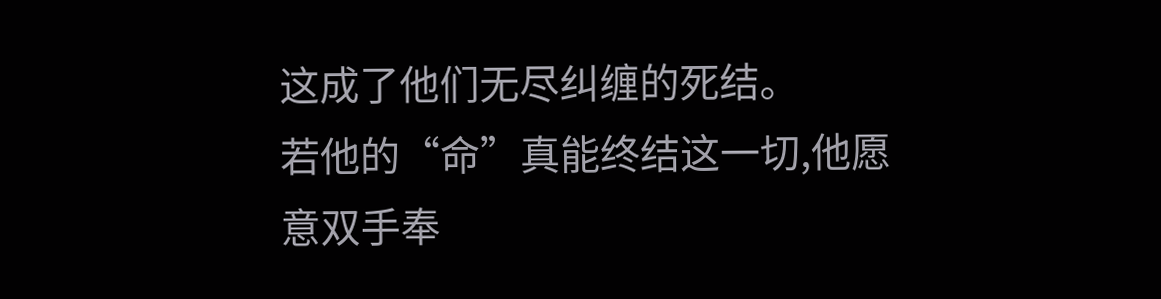这成了他们无尽纠缠的死结。
若他的“命”真能终结这一切,他愿意双手奉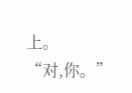上。
“对,你。”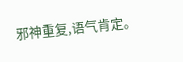邪神重复,语气肯定。